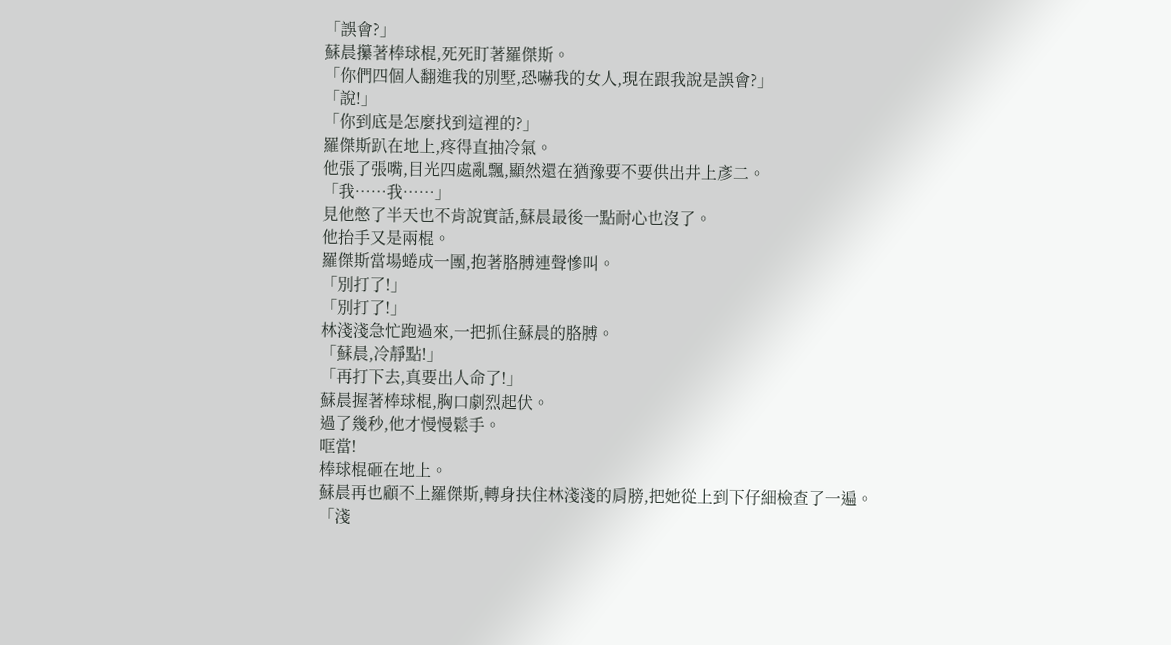「誤會?」
蘇晨攥著棒球棍,死死盯著羅傑斯。
「你們四個人翻進我的別墅,恐嚇我的女人,現在跟我說是誤會?」
「說!」
「你到底是怎麼找到這裡的?」
羅傑斯趴在地上,疼得直抽冷氣。
他張了張嘴,目光四處亂飄,顯然還在猶豫要不要供出井上彥二。
「我……我……」
見他憋了半天也不肯說實話,蘇晨最後一點耐心也沒了。
他抬手又是兩棍。
羅傑斯當場蜷成一團,抱著胳膊連聲慘叫。
「別打了!」
「別打了!」
林淺淺急忙跑過來,一把抓住蘇晨的胳膊。
「蘇晨,冷靜點!」
「再打下去,真要出人命了!」
蘇晨握著棒球棍,胸口劇烈起伏。
過了幾秒,他才慢慢鬆手。
哐當!
棒球棍砸在地上。
蘇晨再也顧不上羅傑斯,轉身扶住林淺淺的肩膀,把她從上到下仔細檢查了一遍。
「淺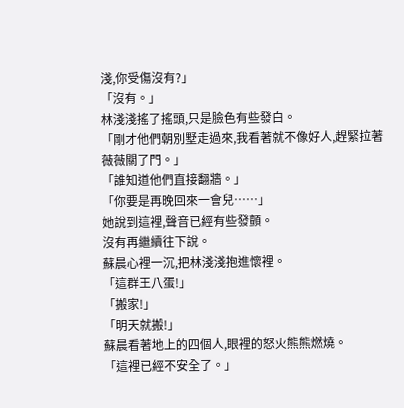淺,你受傷沒有?」
「沒有。」
林淺淺搖了搖頭,只是臉色有些發白。
「剛才他們朝別墅走過來,我看著就不像好人,趕緊拉著薇薇關了門。」
「誰知道他們直接翻牆。」
「你要是再晚回來一會兒……」
她說到這裡,聲音已經有些發顫。
沒有再繼續往下說。
蘇晨心裡一沉,把林淺淺抱進懷裡。
「這群王八蛋!」
「搬家!」
「明天就搬!」
蘇晨看著地上的四個人,眼裡的怒火熊熊燃燒。
「這裡已經不安全了。」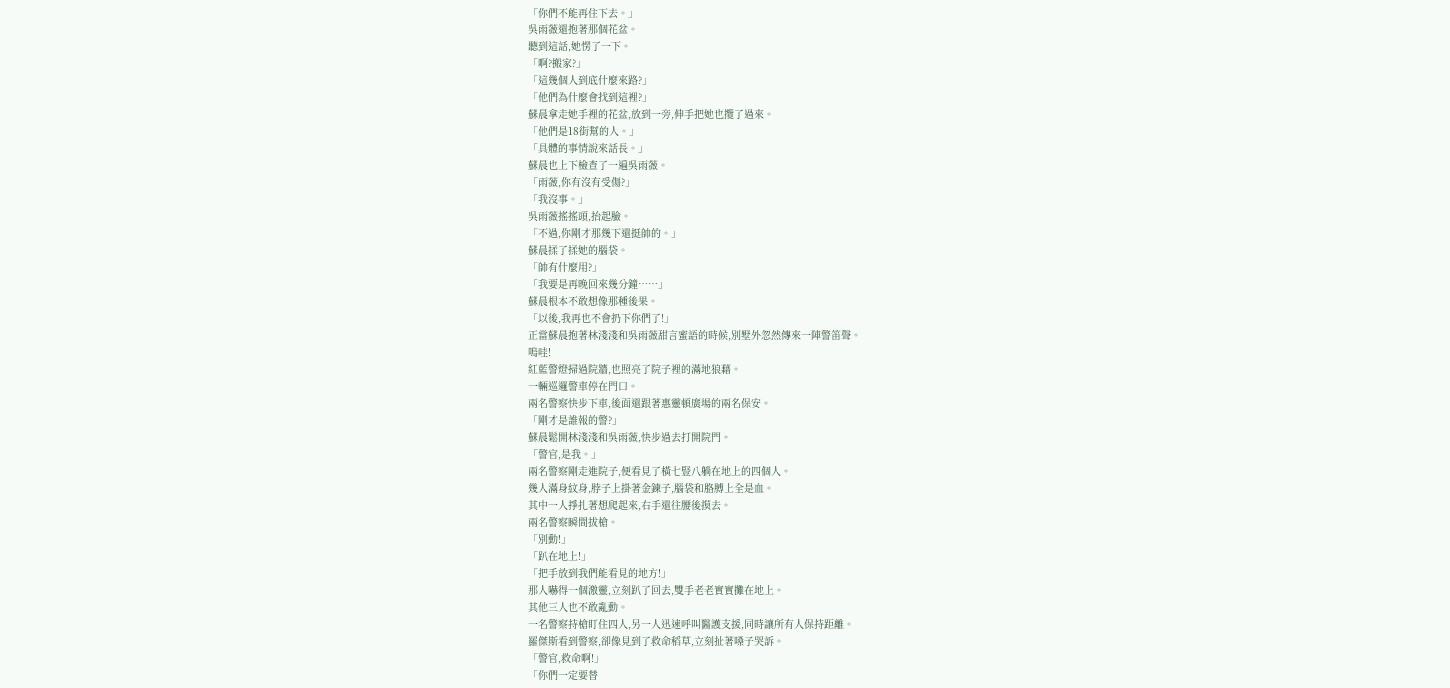「你們不能再住下去。」
吳雨薇還抱著那個花盆。
聽到這話,她愣了一下。
「啊?搬家?」
「這幾個人到底什麼來路?」
「他們為什麼會找到這裡?」
蘇晨拿走她手裡的花盆,放到一旁,伸手把她也攬了過來。
「他們是18街幫的人。」
「具體的事情說來話長。」
蘇晨也上下檢查了一遍吳雨薇。
「雨薇,你有沒有受傷?」
「我沒事。」
吳雨薇搖搖頭,抬起臉。
「不過,你剛才那幾下還挺帥的。」
蘇晨揉了揉她的腦袋。
「帥有什麼用?」
「我要是再晚回來幾分鐘……」
蘇晨根本不敢想像那種後果。
「以後,我再也不會扔下你們了!」
正當蘇晨抱著林淺淺和吳雨薇甜言蜜語的時候,別墅外忽然傳來一陣警笛聲。
嗚哇!
紅藍警燈掃過院牆,也照亮了院子裡的滿地狼藉。
一輛巡邏警車停在門口。
兩名警察快步下車,後面還跟著惠靈頓廣場的兩名保安。
「剛才是誰報的警?」
蘇晨鬆開林淺淺和吳雨薇,快步過去打開院門。
「警官,是我。」
兩名警察剛走進院子,便看見了橫七豎八躺在地上的四個人。
幾人滿身紋身,脖子上掛著金鍊子,腦袋和胳膊上全是血。
其中一人掙扎著想爬起來,右手還往腰後摸去。
兩名警察瞬間拔槍。
「別動!」
「趴在地上!」
「把手放到我們能看見的地方!」
那人嚇得一個激靈,立刻趴了回去,雙手老老實實攤在地上。
其他三人也不敢亂動。
一名警察持槍盯住四人,另一人迅速呼叫醫護支援,同時讓所有人保持距離。
羅傑斯看到警察,卻像見到了救命稻草,立刻扯著嗓子哭訴。
「警官,救命啊!」
「你們一定要替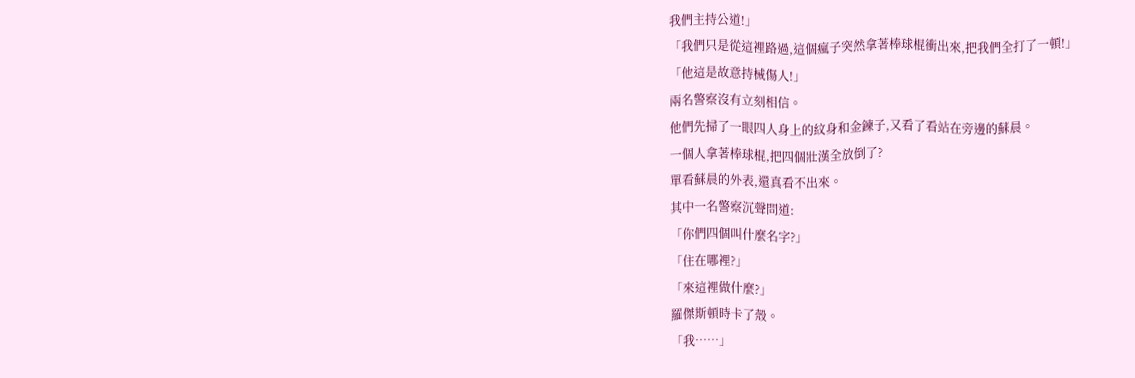我們主持公道!」
「我們只是從這裡路過,這個瘋子突然拿著棒球棍衝出來,把我們全打了一頓!」
「他這是故意持械傷人!」
兩名警察沒有立刻相信。
他們先掃了一眼四人身上的紋身和金鍊子,又看了看站在旁邊的蘇晨。
一個人拿著棒球棍,把四個壯漢全放倒了?
單看蘇晨的外表,還真看不出來。
其中一名警察沉聲問道:
「你們四個叫什麼名字?」
「住在哪裡?」
「來這裡做什麼?」
羅傑斯頓時卡了殼。
「我……」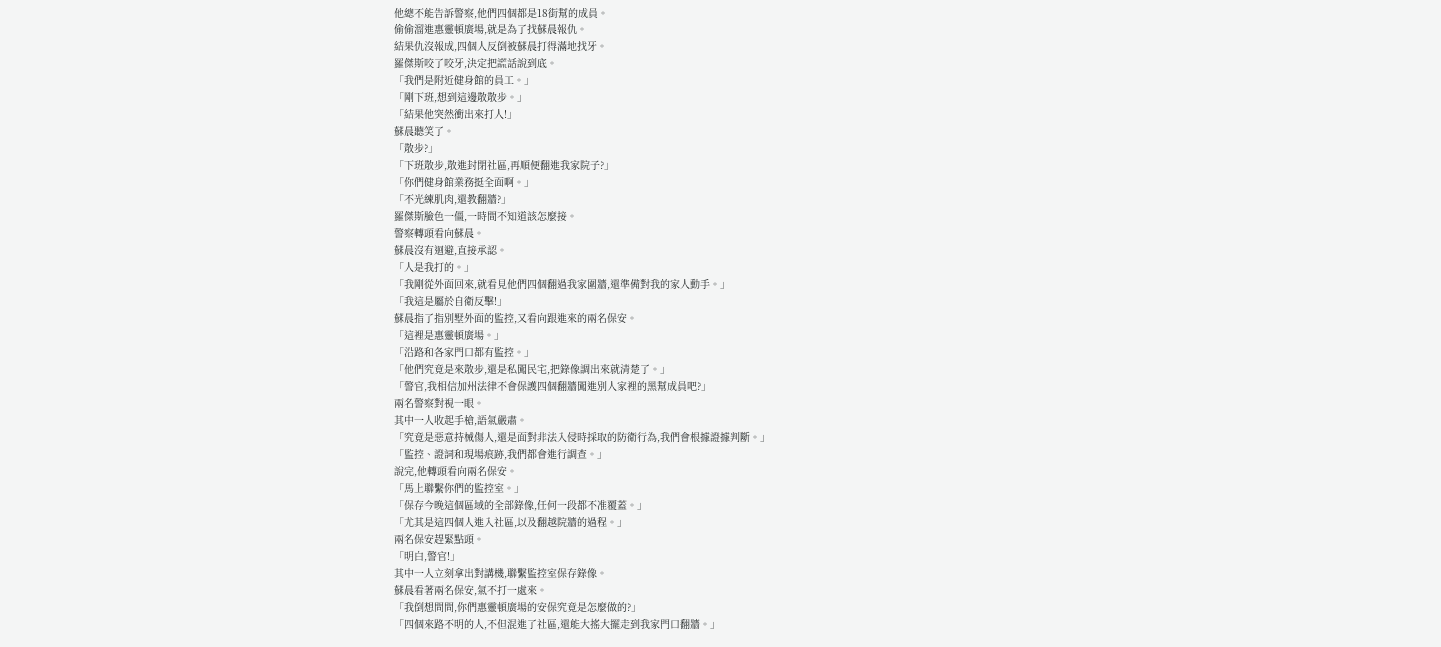他總不能告訴警察,他們四個都是18街幫的成員。
偷偷溜進惠靈頓廣場,就是為了找蘇晨報仇。
結果仇沒報成,四個人反倒被蘇晨打得滿地找牙。
羅傑斯咬了咬牙,決定把謊話說到底。
「我們是附近健身館的員工。」
「剛下班,想到這邊散散步。」
「結果他突然衝出來打人!」
蘇晨聽笑了。
「散步?」
「下班散步,散進封閉社區,再順便翻進我家院子?」
「你們健身館業務挺全面啊。」
「不光練肌肉,還教翻牆?」
羅傑斯臉色一僵,一時間不知道該怎麼接。
警察轉頭看向蘇晨。
蘇晨沒有迴避,直接承認。
「人是我打的。」
「我剛從外面回來,就看見他們四個翻過我家圍牆,還準備對我的家人動手。」
「我這是屬於自衛反擊!」
蘇晨指了指別墅外面的監控,又看向跟進來的兩名保安。
「這裡是惠靈頓廣場。」
「沿路和各家門口都有監控。」
「他們究竟是來散步,還是私闖民宅,把錄像調出來就清楚了。」
「警官,我相信加州法律不會保護四個翻牆闖進別人家裡的黑幫成員吧?」
兩名警察對視一眼。
其中一人收起手槍,語氣嚴肅。
「究竟是惡意持械傷人,還是面對非法入侵時採取的防衛行為,我們會根據證據判斷。」
「監控、證詞和現場痕跡,我們都會進行調查。」
說完,他轉頭看向兩名保安。
「馬上聯繫你們的監控室。」
「保存今晚這個區域的全部錄像,任何一段都不准覆蓋。」
「尤其是這四個人進入社區,以及翻越院牆的過程。」
兩名保安趕緊點頭。
「明白,警官!」
其中一人立刻拿出對講機,聯繫監控室保存錄像。
蘇晨看著兩名保安,氣不打一處來。
「我倒想問問,你們惠靈頓廣場的安保究竟是怎麼做的?」
「四個來路不明的人,不但混進了社區,還能大搖大擺走到我家門口翻牆。」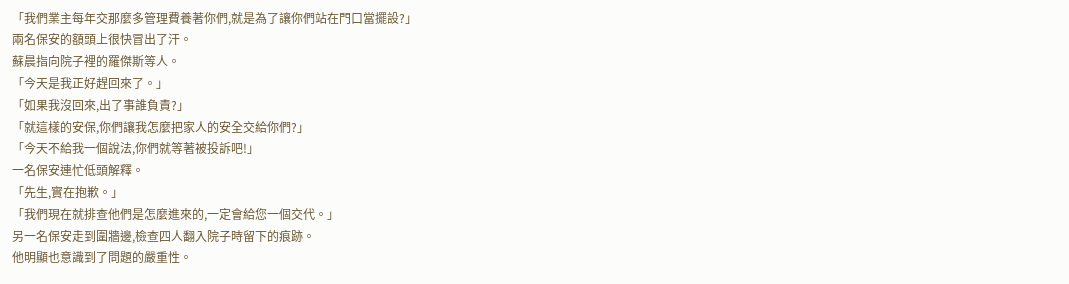「我們業主每年交那麼多管理費養著你們,就是為了讓你們站在門口當擺設?」
兩名保安的額頭上很快冒出了汗。
蘇晨指向院子裡的羅傑斯等人。
「今天是我正好趕回來了。」
「如果我沒回來,出了事誰負責?」
「就這樣的安保,你們讓我怎麼把家人的安全交給你們?」
「今天不給我一個說法,你們就等著被投訴吧!」
一名保安連忙低頭解釋。
「先生,實在抱歉。」
「我們現在就排查他們是怎麼進來的,一定會給您一個交代。」
另一名保安走到圍牆邊,檢查四人翻入院子時留下的痕跡。
他明顯也意識到了問題的嚴重性。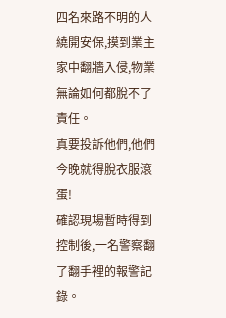四名來路不明的人繞開安保,摸到業主家中翻牆入侵,物業無論如何都脫不了責任。
真要投訴他們,他們今晚就得脫衣服滾蛋!
確認現場暫時得到控制後,一名警察翻了翻手裡的報警記錄。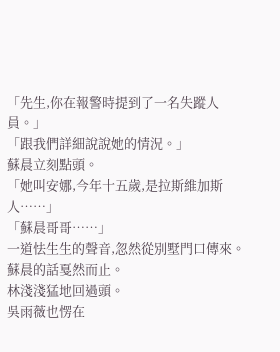「先生,你在報警時提到了一名失蹤人員。」
「跟我們詳細說說她的情況。」
蘇晨立刻點頭。
「她叫安娜,今年十五歲,是拉斯維加斯人……」
「蘇晨哥哥……」
一道怯生生的聲音,忽然從別墅門口傳來。
蘇晨的話戛然而止。
林淺淺猛地回過頭。
吳雨薇也愣在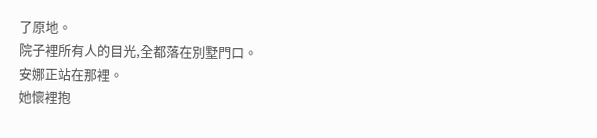了原地。
院子裡所有人的目光,全都落在別墅門口。
安娜正站在那裡。
她懷裡抱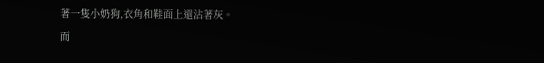著一隻小奶狗,衣角和鞋面上還沾著灰。
而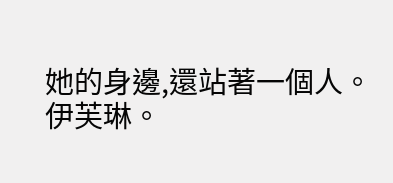她的身邊,還站著一個人。
伊芙琳。